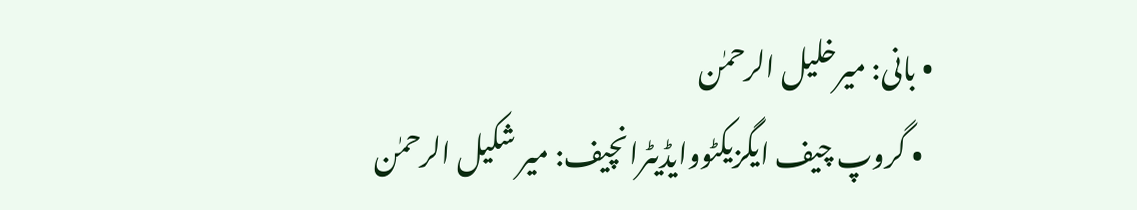• بانی: میرخلیل الرحمٰن
  • گروپ چیف ایگزیکٹووایڈیٹرانچیف: میر شکیل الرحمٰن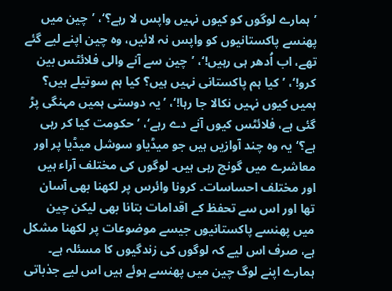’ہمارے لوگوں کو کیوں نہیں واپس لا رہے؟‘، ’چین میں پھنسے پاکستانیوں کو واپس نہ لائیں، وہ چین اپنے لیے گئے تھے، اب اُدھر ہی رہیں!‘، ’چین سے آنے والی فلائٹس بین کرو!‘، ’کیا ہم پاکستانی نہیں ہیں؟ کیا ہم سوتیلے ہیں؟ ہمیں کیوں نہیں نکالا جا رہا!‘، ’یہ دوستی ہمیں مہنگی پڑ گئی ہے، فلائٹس کیوں آنے دے رہے‘، ’حکومت کیا کر رہی ہے؟‘ یہ وہ چند آوازیں ہیں جو میڈیاو سوشل میڈیا پر اور معاشرے میں گونج رہی ہیں۔ لوگوں کی مختلف آراء ہیں اور مختلف احساسات۔ کرونا وائرس پر لکھنا بھی آسان تھا اور اس سے تحفظ کے اقدامات بتانا بھی لیکن چین میں پھنسے پاکستانیوں جیسے موضوعات پر لکھنا مشکل ہے، صرف اس لیے کہ لوگوں کی زندگیوں کا مسئلہ ہے۔ ہمارے اپنے لوگ چین میں پھنسے ہوئے ہیں اس لیے جذباتی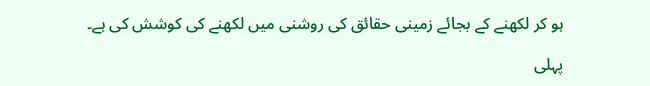ہو کر لکھنے کے بجائے زمینی حقائق کی روشنی میں لکھنے کی کوشش کی ہے۔

پہلی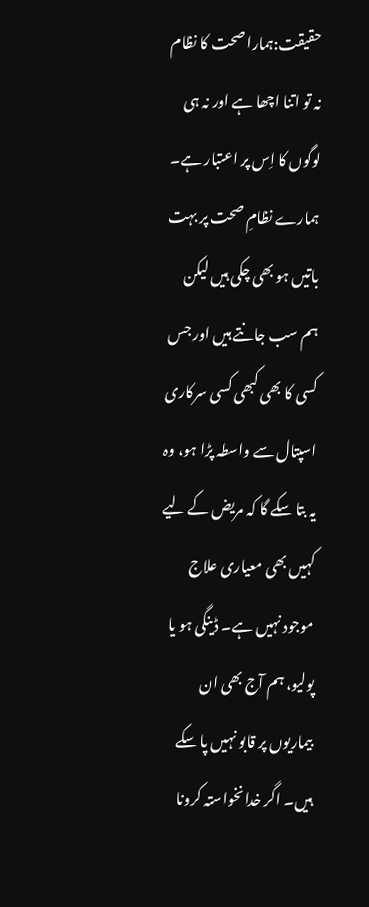حقیقت:ہمارا صحت کا نظام نہ تو اتنا اچھا ہے اور نہ ہی لوگوں کا اِس پر اعتبار ہے۔ ہمارے نظامِ صحت پر بہت باتیں ہو بھی چکی ہیں لیکن ہم سب جانتے ہیں اور جس کسی کا بھی کبھی کسی سرکاری اسپتال سے واسطہ پڑا ہو، وہ یہ بتا سکے گا کہ مریض کے لیے کہیں بھی معیاری علاج موجود نہیں ہے۔ ڈینگی ہو یا پولیو، ہم آج بھی ان بیماریوں پر قابو نہیں پا سکے ہیں۔ اگر خدانخواستہ کرونا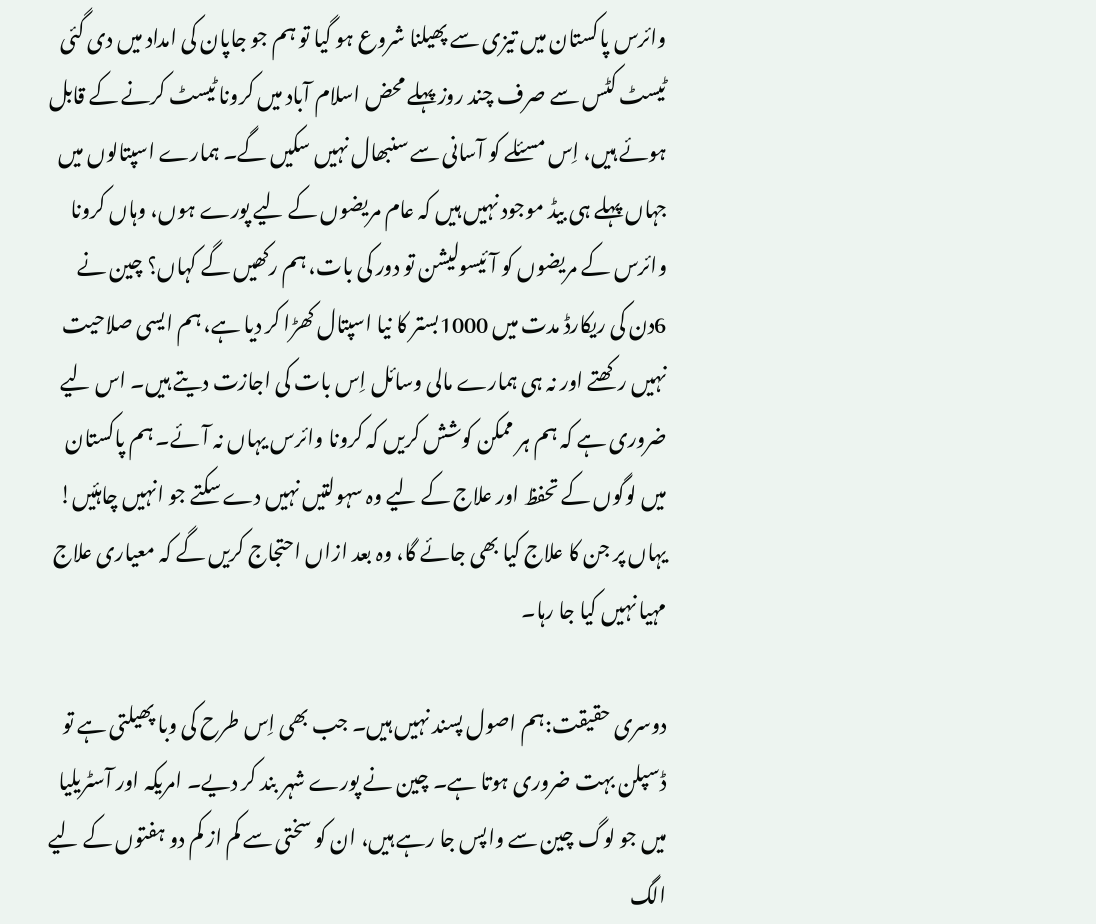وائرس پاکستان میں تیزی سے پھیلنا شروع ہو گیا تو ہم جو جاپان کی امداد میں دی گئی ٹیسٹ کٹس سے صرف چند روز پہلے محض اسلام آباد میں کرونا ٹیسٹ کرنے کے قابل ہوئے ہیں، اِس مسئلے کو آسانی سے سنبھال نہیں سکیں گے۔ ہمارے اسپتالوں میں جہاں پہلے ہی بیڈ موجود نہیں ہیں کہ عام مریضوں کے لیے پورے ہوں، وہاں کرونا وائرس کے مریضوں کو آئیسولیشن تو دور کی بات، ہم رکھیں گے کہاں؟ چین نے 6دن کی ریکارڈ مدت میں 1000بستر کا نیا اسپتال کھڑا کر دیا ہے، ہم ایسی صلاحیت نہیں رکھتے اور نہ ہی ہمارے مالی وسائل اِس بات کی اجازت دیتے ہیں۔ اس لیے ضروری ہے کہ ہم ہر ممکن کوشش کریں کہ کرونا وائرس یہاں نہ آئے۔ ہم پاکستان میں لوگوں کے تحفظ اور علاج کے لیے وہ سہولتیں نہیں دے سکتے جو انہیں چاہئیں! یہاں پر جن کا علاج کیا بھی جائے گا، وہ بعد ازاں احتجاج کریں گے کہ معیاری علاج مہیا نہیں کیا جا رہا۔

دوسری حقیقت:ہم اصول پسند نہیں ہیں۔ جب بھی اِس طرح کی وبا پھیلتی ہے تو ڈسپلن بہت ضروری ہوتا ہے۔ چین نے پورے شہر بند کر دیے۔ امریکہ اور آسٹریلیا میں جو لوگ چین سے واپس جا رہے ہیں، ان کو سختی سے کم از کم دو ہفتوں کے لیے الگ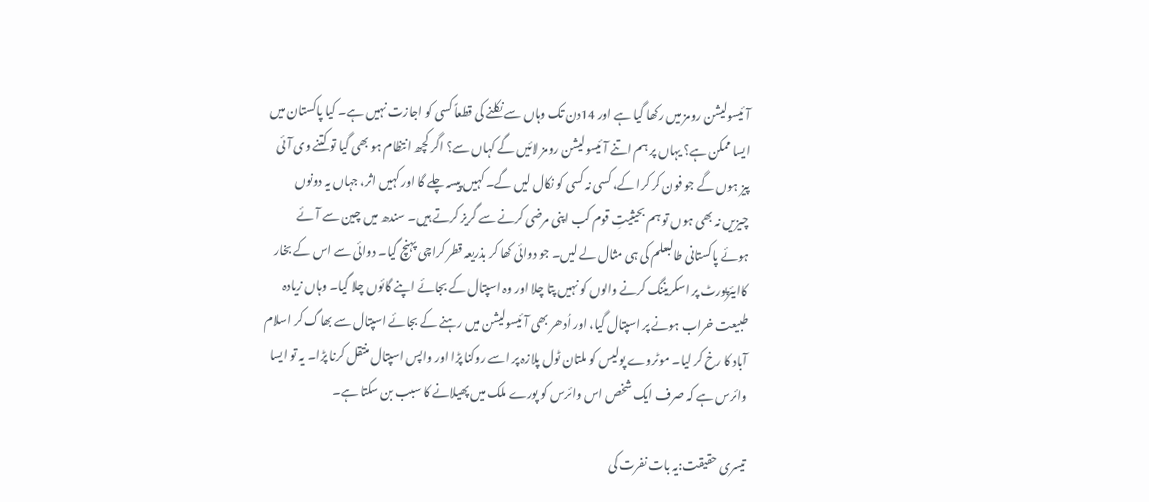آئیسولیشن رومز میں رکھا گیا ہے اور 14دن تک وہاں سے نکلنے کی قطعاً کسی کو اجازت نہیں ہے۔ کیا پاکستان میں ایسا ممکن ہے؟ یہاں پر ہم اتنے آئیسولیشن رومز لائیں گے کہاں سے؟ اگر کچھ انتظام ہو بھی گیا تو کتنے وی آئی پیز ہوں گے جو فون کر کرا کے، کسی نہ کسی کو نکال لیں گے۔ کہیں پیسہ چلے گا اور کہیں اثر، جہاں یہ دونوں چیزیں نہ بھی ہوں تو ہم بحیثیتِ قوم کب اپنی مرضی کرنے سے گریز کرتے ہیں۔ سندھ میں چین سے آئے ہوئے پاکستانی طالبعلم کی ہی مثال لے لیں۔ جو دوائی کھا کر بذریعہ قطر کراچی پہنچ گیا۔ دوائی سے اس کے بخار کاایئرپورٹ پر اسکریننگ کرنے والوں کو نہیں پتا چلا اور وہ اسپتال کے بجائے اپنے گائوں چلا گیا۔ وہاں زیادہ طبیعت خراب ہونے پر اسپتال گیا، اور اُدھر بھی آئیسولیشن میں رہنے کے بجائے اسپتال سے بھاگ کر اسلام آباد کا رخ کر لیا۔ موٹروے پولیس کو ملتان ٹول پلازہ پر اسے روکنا پڑا اور واپس اسپتال منتقل کرنا پڑا۔ یہ تو ایسا وائرس ہے کہ صرف ایک شخص اس وائرس کو پورے ملک میں پھیلانے کا سبب بن سکتا ہے۔

تیسری حقیقت:یہ بات نفرت کی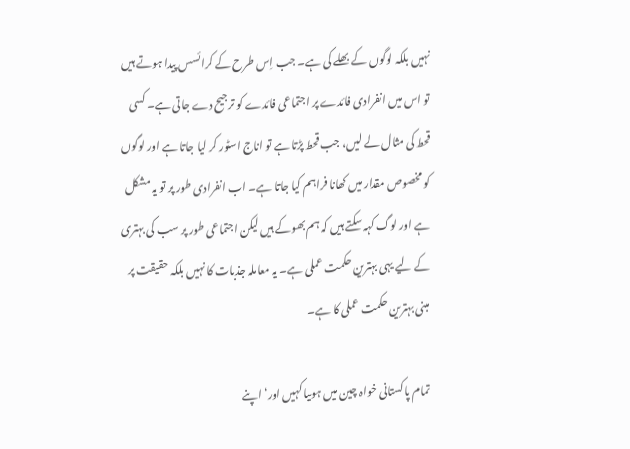نہیں بلکہ لوگوں کے بھلے کی ہے۔ جب اِس طرح کے کرائسس پیدا ہوتے ہیں تو اس میں انفرادی فائدے پر اجتماعی فائدے کو ترجیح دے جاتی ہے۔ کسی قحط کی مثال لے لیں، جب قحط پڑتا ہے تو اناج اسٹور کر لیا جاتا ہے اور لوگوں کو مخصوص مقدار میں کھانا فراہم کیا جاتا ہے۔ اب انفرادی طور پر تو یہ مشکل ہے اور لوگ کہہ سکتے ہیں کہ ہم بھوکے ہیں لیکن اجتماعی طور پر سب کی بہتری کے لیے یہی بہترین حکمت عملی ہے۔ یہ معاملہ جذبات کا نہیں بلکہ حقیقت پر مبنی بہترین حکمت عملی کا ہے۔

تمام پاکستانی خواہ چین میں ہوںیا کہیں اور‘اپنے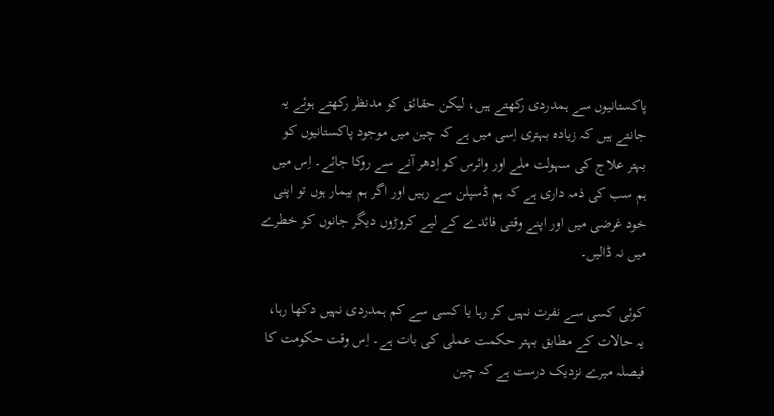پاکستانیوں سے ہمدردی رکھتے ہیں، لیکن حقائق کو مدنظر رکھتے ہوئے یہ جانتے ہیں کہ زیادہ بہتری اِسی میں ہے کہ چین میں موجود پاکستانیوں کو بہتر علاج کی سہولت ملے اور وائرس کو اِدھر آنے سے روکا جائے۔ اِس میں ہم سب کی ذمہ داری ہے کہ ہم ڈسپلن سے رہیں اور اگر ہم بیمار ہوں تو اپنی خود غرضی میں اور اپنے وقتی فائدے کے لیے کروڑوں دیگر جانوں کو خطرے میں نہ ڈالیں۔

کوئی کسی سے نفرت نہیں کر رہا یا کسی سے کم ہمدردی نہیں دکھا رہا، یہ حالات کے مطابق بہتر حکمت عملی کی بات ہے۔ اِس وقت حکومت کا فیصلہ میرے نزدیک درست ہے کہ چین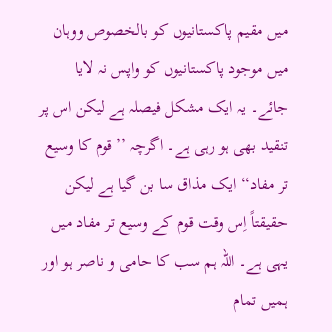میں مقیم پاکستانیوں کو بالخصوص ووہان میں موجود پاکستانیوں کو واپس نہ لایا جائے۔ یہ ایک مشکل فیصلہ ہے لیکن اس پر تنقید بھی ہو رہی ہے۔ اگرچہ ’’قوم کا وسیع تر مفاد‘‘ ایک مذاق سا بن گیا ہے لیکن حقیقتاً اِس وقت قوم کے وسیع تر مفاد میں یہی ہے۔ اللہ ہم سب کا حامی و ناصر ہو اور ہمیں تمام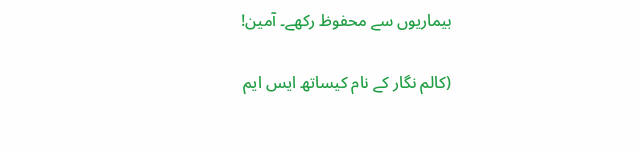بیماریوں سے محفوظ رکھے۔ آمین!

(کالم نگار کے نام کیساتھ ایس ایم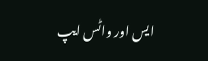ایس اور واٹس ایپ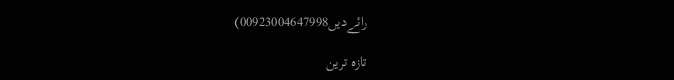رائےدیں00923004647998)

تازہ ترین